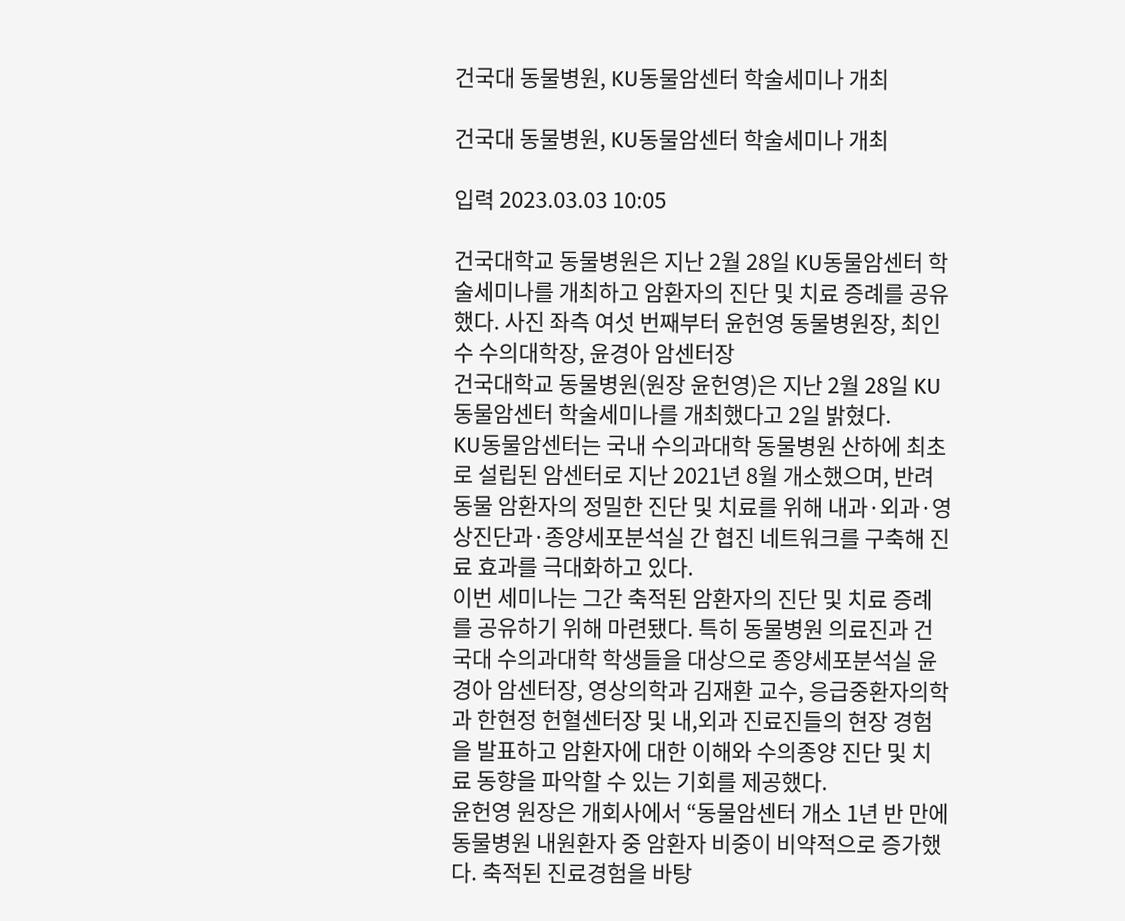건국대 동물병원, KU동물암센터 학술세미나 개최

건국대 동물병원, KU동물암센터 학술세미나 개최

입력 2023.03.03 10:05

건국대학교 동물병원은 지난 2월 28일 KU동물암센터 학술세미나를 개최하고 암환자의 진단 및 치료 증례를 공유했다. 사진 좌측 여섯 번째부터 윤헌영 동물병원장, 최인수 수의대학장, 윤경아 암센터장
건국대학교 동물병원(원장 윤헌영)은 지난 2월 28일 KU동물암센터 학술세미나를 개최했다고 2일 밝혔다.
KU동물암센터는 국내 수의과대학 동물병원 산하에 최초로 설립된 암센터로 지난 2021년 8월 개소했으며, 반려동물 암환자의 정밀한 진단 및 치료를 위해 내과·외과·영상진단과·종양세포분석실 간 협진 네트워크를 구축해 진료 효과를 극대화하고 있다.
이번 세미나는 그간 축적된 암환자의 진단 및 치료 증례를 공유하기 위해 마련됐다. 특히 동물병원 의료진과 건국대 수의과대학 학생들을 대상으로 종양세포분석실 윤경아 암센터장, 영상의학과 김재환 교수, 응급중환자의학과 한현정 헌혈센터장 및 내,외과 진료진들의 현장 경험을 발표하고 암환자에 대한 이해와 수의종양 진단 및 치료 동향을 파악할 수 있는 기회를 제공했다.
윤헌영 원장은 개회사에서 “동물암센터 개소 1년 반 만에 동물병원 내원환자 중 암환자 비중이 비약적으로 증가했다. 축적된 진료경험을 바탕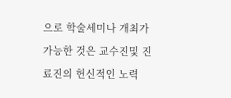으로 학술세미나 개최가 가능한 것은 교수진및 진료진의 헌신적인 노력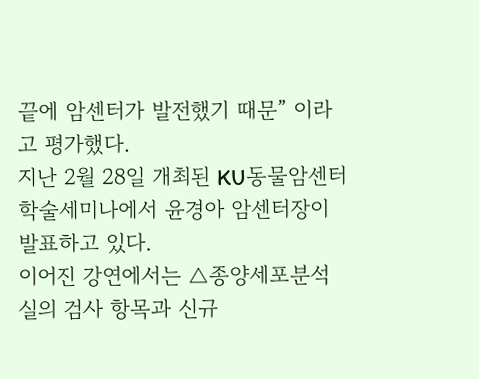끝에 암센터가 발전했기 때문” 이라고 평가했다.
지난 2월 28일 개최된 KU동물암센터 학술세미나에서 윤경아 암센터장이 발표하고 있다.
이어진 강연에서는 △종양세포분석실의 검사 항목과 신규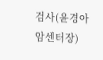검사(윤경아 암센터장)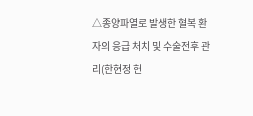△종양파열로 발생한 혈복 환자의 응급 처치 및 수술전후 관리(한현정 헌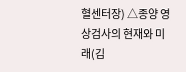혈센터장) △종양 영상검사의 현재와 미래(김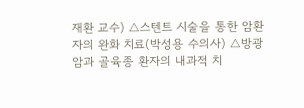재환 교수) △스텐트 시술을 통한 암환자의 완화 치료(박성용 수의사) △방광암과 골육종 환자의 내과적 치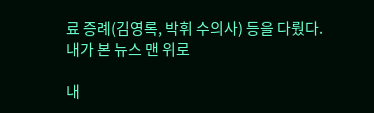료 증례(김영록, 박휘 수의사) 등을 다뤘다.
내가 본 뉴스 맨 위로

내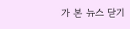가 본 뉴스 닫기